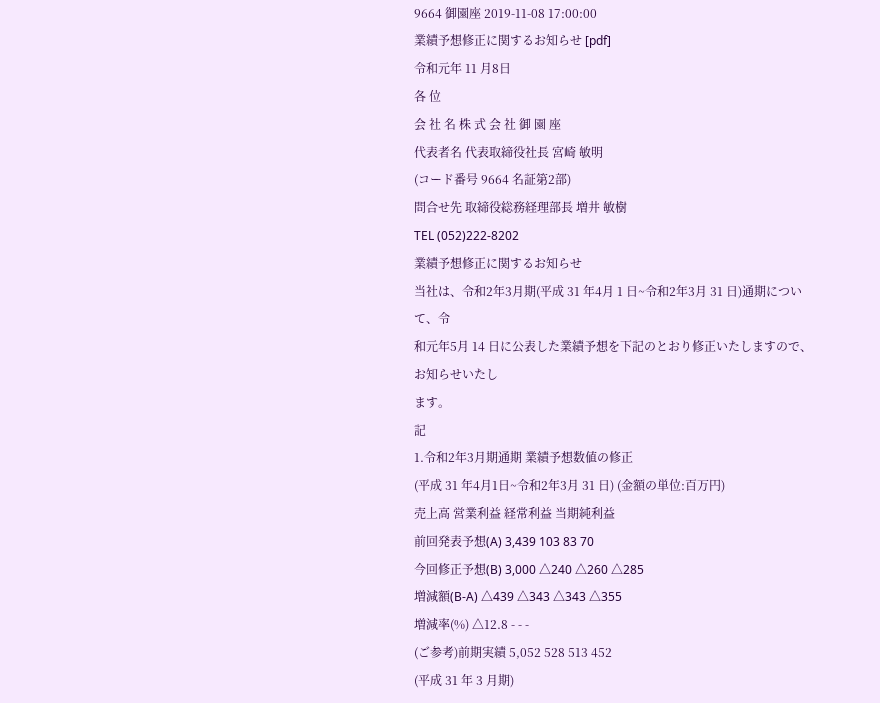9664 御園座 2019-11-08 17:00:00
業績予想修正に関するお知らせ [pdf]
令和元年 11 月8日
各 位
会 社 名 株 式 会 社 御 園 座
代表者名 代表取締役社長 宮崎 敏明
(コード番号 9664 名証第2部)
問合せ先 取締役総務経理部長 増井 敏樹
TEL (052)222-8202
業績予想修正に関するお知らせ
当社は、令和2年3月期(平成 31 年4月 1 日~令和2年3月 31 日)通期について、令
和元年5月 14 日に公表した業績予想を下記のとおり修正いたしますので、お知らせいたし
ます。
記
1.令和2年3月期通期 業績予想数値の修正
(平成 31 年4月1日~令和2年3月 31 日) (金額の単位:百万円)
売上高 営業利益 経常利益 当期純利益
前回発表予想(A) 3,439 103 83 70
今回修正予想(B) 3,000 △240 △260 △285
増減額(B-A) △439 △343 △343 △355
増減率(%) △12.8 - - -
(ご参考)前期実績 5,052 528 513 452
(平成 31 年 3 月期)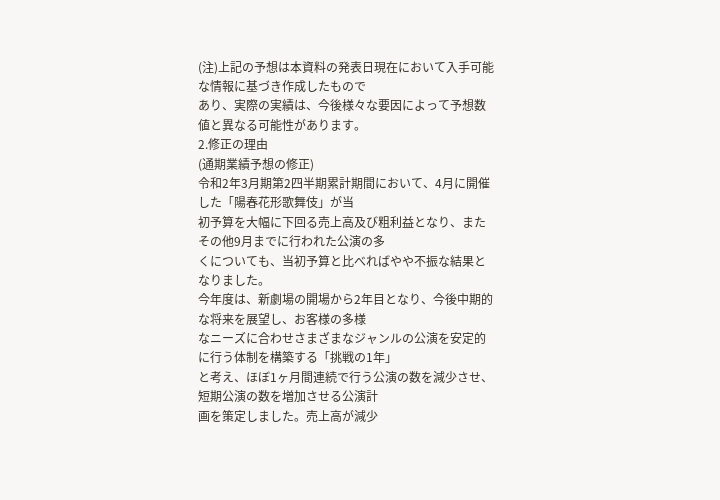(注)上記の予想は本資料の発表日現在において入手可能な情報に基づき作成したもので
あり、実際の実績は、今後様々な要因によって予想数値と異なる可能性があります。
2.修正の理由
(通期業績予想の修正)
令和2年3月期第2四半期累計期間において、4月に開催した「陽春花形歌舞伎」が当
初予算を大幅に下回る売上高及び粗利益となり、またその他9月までに行われた公演の多
くについても、当初予算と比べればやや不振な結果となりました。
今年度は、新劇場の開場から2年目となり、今後中期的な将来を展望し、お客様の多様
なニーズに合わせさまざまなジャンルの公演を安定的に行う体制を構築する「挑戦の1年」
と考え、ほぼ1ヶ月間連続で行う公演の数を減少させ、短期公演の数を増加させる公演計
画を策定しました。売上高が減少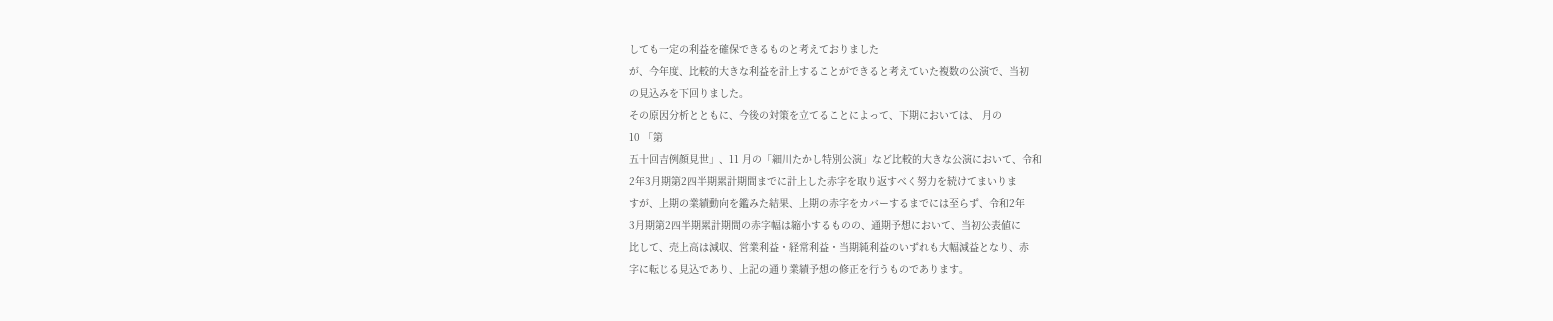しても一定の利益を確保できるものと考えておりました
が、今年度、比較的大きな利益を計上することができると考えていた複数の公演で、当初
の見込みを下回りました。
その原因分析とともに、今後の対策を立てることによって、下期においては、 月の
10 「第
五十回吉例顔見世」、11 月の「細川たかし特別公演」など比較的大きな公演において、令和
2年3月期第2四半期累計期間までに計上した赤字を取り返すべく努力を続けてまいりま
すが、上期の業績動向を鑑みた結果、上期の赤字をカバーするまでには至らず、令和2年
3月期第2四半期累計期間の赤字幅は縮小するものの、通期予想において、当初公表値に
比して、売上高は減収、営業利益・経常利益・当期純利益のいずれも大幅減益となり、赤
字に転じる見込であり、上記の通り業績予想の修正を行うものであります。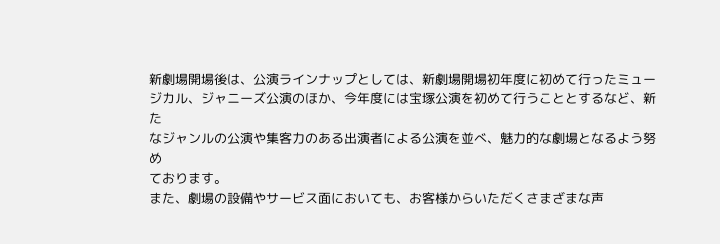新劇場開場後は、公演ラインナップとしては、新劇場開場初年度に初めて行ったミュー
ジカル、ジャニーズ公演のほか、今年度には宝塚公演を初めて行うこととするなど、新た
なジャンルの公演や集客力のある出演者による公演を並べ、魅力的な劇場となるよう努め
ております。
また、劇場の設備やサービス面においても、お客様からいただくさまざまな声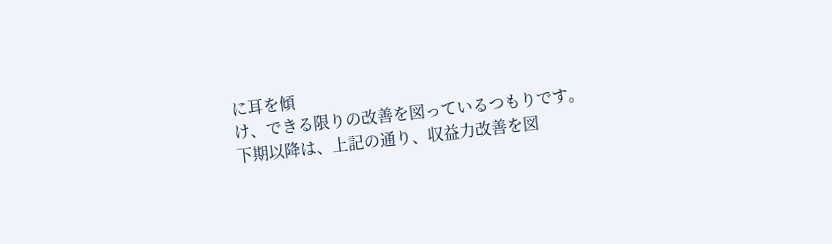に耳を傾
け、できる限りの改善を図っているつもりです。
下期以降は、上記の通り、収益力改善を図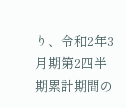り、令和2年3月期第2四半期累計期間の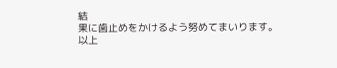結
果に歯止めをかけるよう努めてまいります。
以上